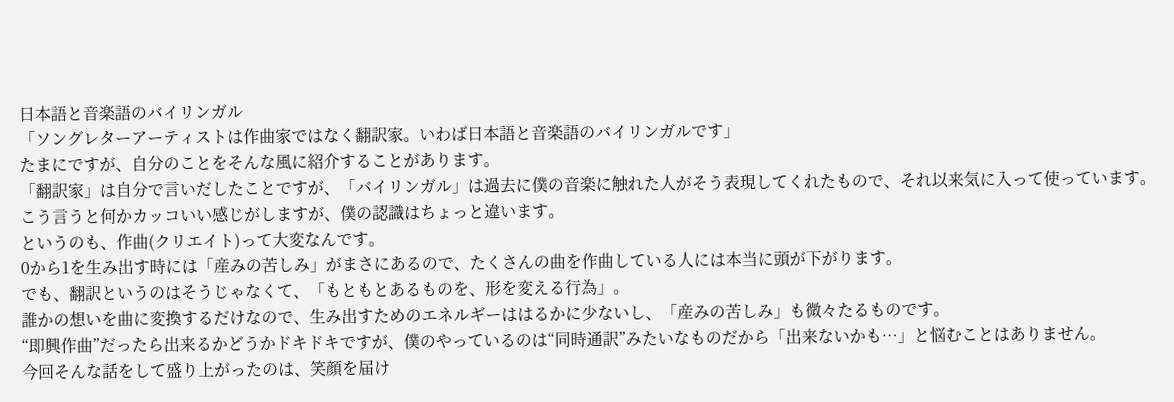日本語と音楽語のバイリンガル
「ソングレターアーティストは作曲家ではなく翻訳家。いわば日本語と音楽語のバイリンガルです」
たまにですが、自分のことをそんな風に紹介することがあります。
「翻訳家」は自分で言いだしたことですが、「バイリンガル」は過去に僕の音楽に触れた人がそう表現してくれたもので、それ以来気に入って使っています。
こう言うと何かカッコいい感じがしますが、僕の認識はちょっと違います。
というのも、作曲(クリエイト)って大変なんです。
0から1を生み出す時には「産みの苦しみ」がまさにあるので、たくさんの曲を作曲している人には本当に頭が下がります。
でも、翻訳というのはそうじゃなくて、「もともとあるものを、形を変える行為」。
誰かの想いを曲に変換するだけなので、生み出すためのエネルギーははるかに少ないし、「産みの苦しみ」も微々たるものです。
“即興作曲”だったら出来るかどうかドキドキですが、僕のやっているのは“同時通訳”みたいなものだから「出来ないかも…」と悩むことはありません。
今回そんな話をして盛り上がったのは、笑顔を届け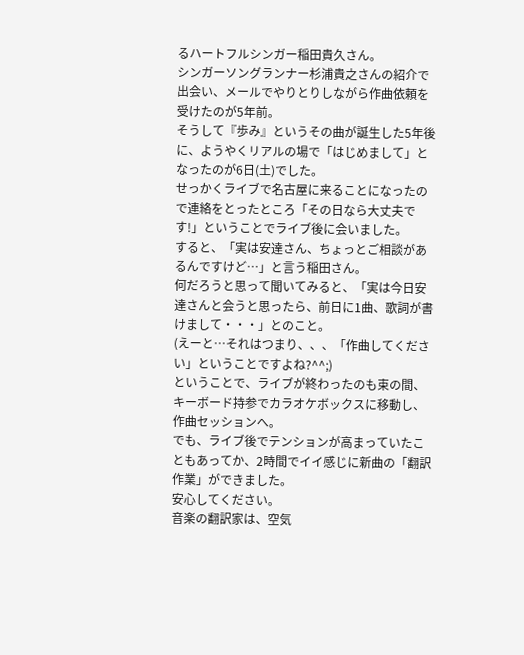るハートフルシンガー稲田貴久さん。
シンガーソングランナー杉浦貴之さんの紹介で出会い、メールでやりとりしながら作曲依頼を受けたのが5年前。
そうして『歩み』というその曲が誕生した5年後に、ようやくリアルの場で「はじめまして」となったのが6日(土)でした。
せっかくライブで名古屋に来ることになったので連絡をとったところ「その日なら大丈夫です!」ということでライブ後に会いました。
すると、「実は安達さん、ちょっとご相談があるんですけど…」と言う稲田さん。
何だろうと思って聞いてみると、「実は今日安達さんと会うと思ったら、前日に1曲、歌詞が書けまして・・・」とのこと。
(えーと…それはつまり、、、「作曲してください」ということですよね?^^;)
ということで、ライブが終わったのも束の間、キーボード持参でカラオケボックスに移動し、作曲セッションへ。
でも、ライブ後でテンションが高まっていたこともあってか、2時間でイイ感じに新曲の「翻訳作業」ができました。
安心してください。
音楽の翻訳家は、空気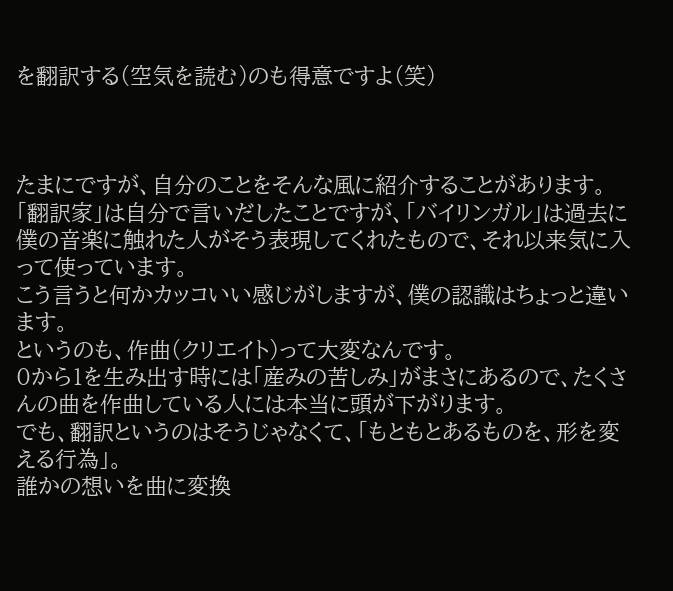を翻訳する(空気を読む)のも得意ですよ(笑)



たまにですが、自分のことをそんな風に紹介することがあります。
「翻訳家」は自分で言いだしたことですが、「バイリンガル」は過去に僕の音楽に触れた人がそう表現してくれたもので、それ以来気に入って使っています。
こう言うと何かカッコいい感じがしますが、僕の認識はちょっと違います。
というのも、作曲(クリエイト)って大変なんです。
0から1を生み出す時には「産みの苦しみ」がまさにあるので、たくさんの曲を作曲している人には本当に頭が下がります。
でも、翻訳というのはそうじゃなくて、「もともとあるものを、形を変える行為」。
誰かの想いを曲に変換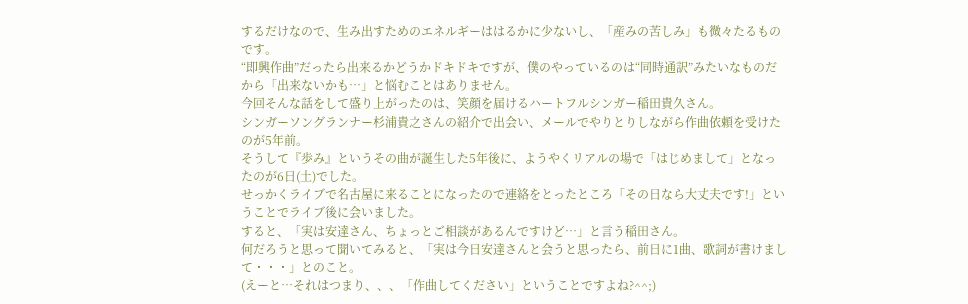するだけなので、生み出すためのエネルギーははるかに少ないし、「産みの苦しみ」も微々たるものです。
“即興作曲”だったら出来るかどうかドキドキですが、僕のやっているのは“同時通訳”みたいなものだから「出来ないかも…」と悩むことはありません。
今回そんな話をして盛り上がったのは、笑顔を届けるハートフルシンガー稲田貴久さん。
シンガーソングランナー杉浦貴之さんの紹介で出会い、メールでやりとりしながら作曲依頼を受けたのが5年前。
そうして『歩み』というその曲が誕生した5年後に、ようやくリアルの場で「はじめまして」となったのが6日(土)でした。
せっかくライブで名古屋に来ることになったので連絡をとったところ「その日なら大丈夫です!」ということでライブ後に会いました。
すると、「実は安達さん、ちょっとご相談があるんですけど…」と言う稲田さん。
何だろうと思って聞いてみると、「実は今日安達さんと会うと思ったら、前日に1曲、歌詞が書けまして・・・」とのこと。
(えーと…それはつまり、、、「作曲してください」ということですよね?^^;)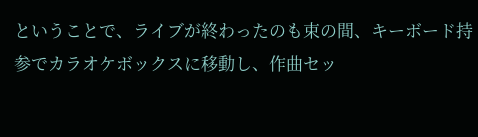ということで、ライブが終わったのも束の間、キーボード持参でカラオケボックスに移動し、作曲セッ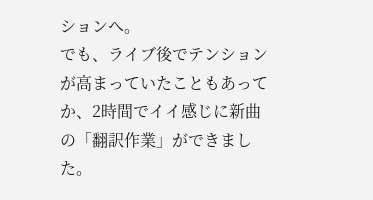ションへ。
でも、ライブ後でテンションが高まっていたこともあってか、2時間でイイ感じに新曲の「翻訳作業」ができました。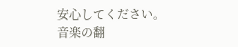安心してください。
音楽の翻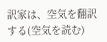訳家は、空気を翻訳する(空気を読む)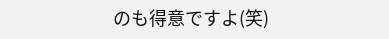のも得意ですよ(笑)